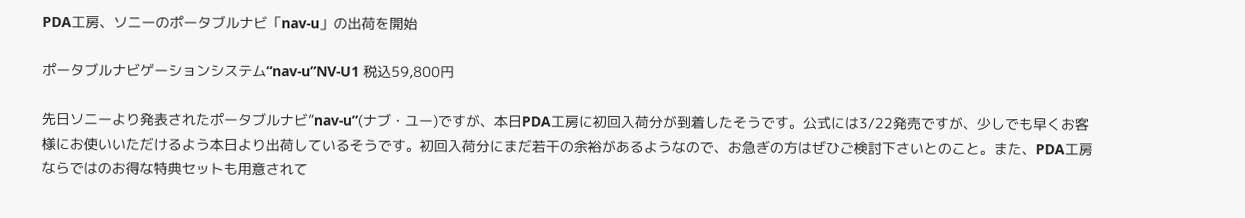PDA工房、ソニーのポータブルナビ「nav-u」の出荷を開始

ポータブルナビゲーションシステム“nav-u”NV-U1 税込59,800円

先日ソニーより発表されたポータブルナビ”nav-u”(ナブ・ユー)ですが、本日PDA工房に初回入荷分が到着したそうです。公式には3/22発売ですが、少しでも早くお客様にお使いいただけるよう本日より出荷しているそうです。初回入荷分にまだ若干の余裕があるようなので、お急ぎの方はぜひご検討下さいとのこと。また、PDA工房ならではのお得な特典セットも用意されて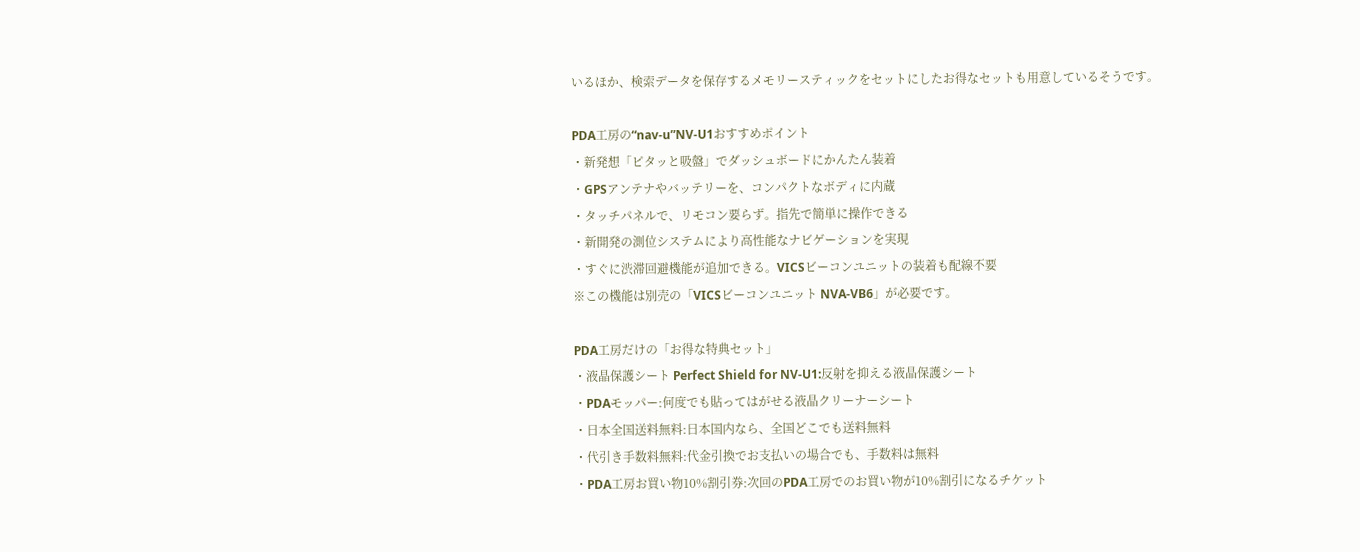いるほか、検索データを保存するメモリースティックをセットにしたお得なセットも用意しているそうです。

PDA工房の“nav-u”NV-U1おすすめポイント
・新発想「ピタッと吸盤」でダッシュボードにかんたん装着
・GPSアンテナやバッテリーを、コンパクトなボディに内蔵
・タッチパネルで、リモコン要らず。指先で簡単に操作できる
・新開発の測位システムにより高性能なナビゲーションを実現
・すぐに渋滞回避機能が追加できる。VICSビーコンユニットの装着も配線不要
※この機能は別売の「VICSビーコンユニット NVA-VB6」が必要です。

PDA工房だけの「お得な特典セット」
・液晶保護シート Perfect Shield for NV-U1:反射を抑える液晶保護シート
・PDAモッパー:何度でも貼ってはがせる液晶クリーナーシート
・日本全国送料無料:日本国内なら、全国どこでも送料無料
・代引き手数料無料:代金引換でお支払いの場合でも、手数料は無料
・PDA工房お買い物10%割引券:次回のPDA工房でのお買い物が10%割引になるチケット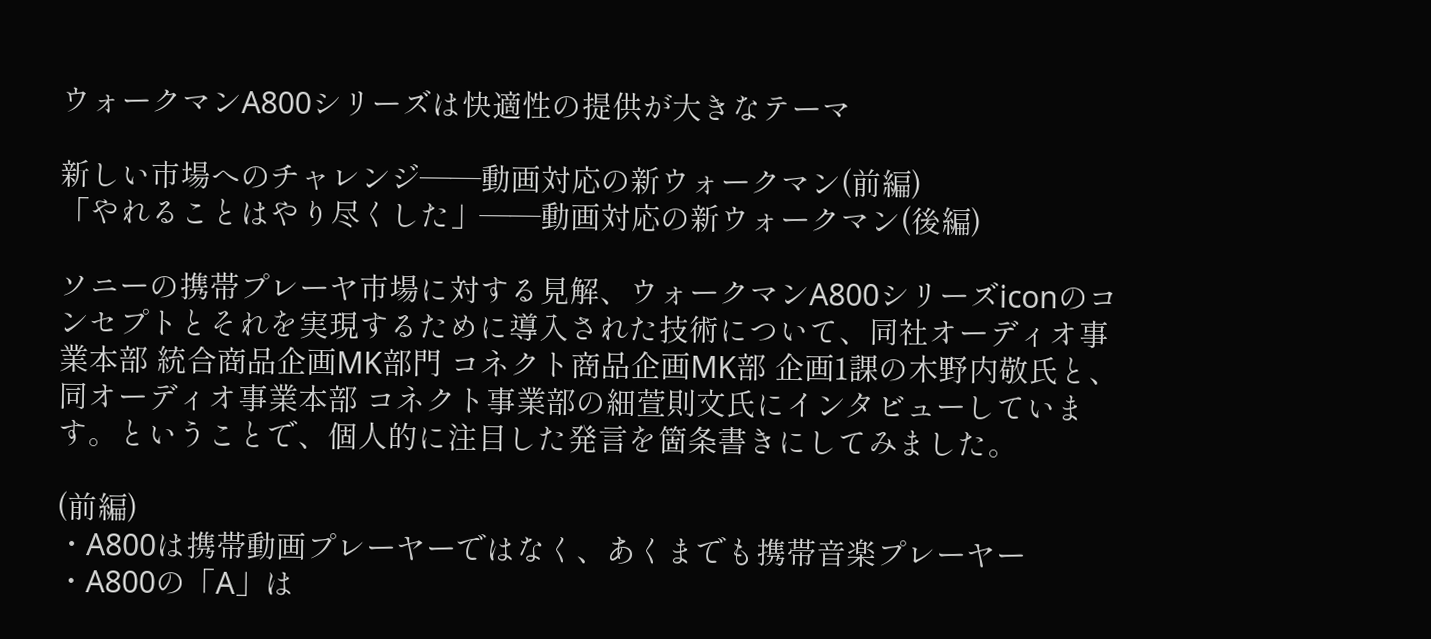ウォークマンA800シリーズは快適性の提供が大きなテーマ

新しい市場へのチャレンジ――動画対応の新ウォークマン(前編)
「やれることはやり尽くした」――動画対応の新ウォークマン(後編)

ソニーの携帯プレーヤ市場に対する見解、ウォークマンA800シリーズiconのコンセプトとそれを実現するために導入された技術について、同社オーディオ事業本部 統合商品企画MK部門 コネクト商品企画MK部 企画1課の木野内敬氏と、同オーディオ事業本部 コネクト事業部の細萱則文氏にインタビューしています。ということで、個人的に注目した発言を箇条書きにしてみました。

(前編)
・A800は携帯動画プレーヤーではなく、あくまでも携帯音楽プレーヤー
・A800の「A」は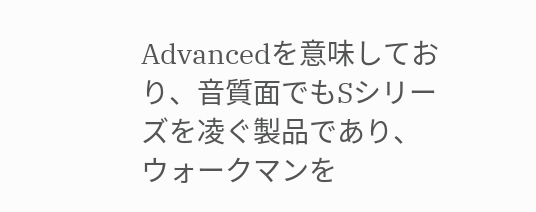Advancedを意味しており、音質面でもSシリーズを凌ぐ製品であり、ウォークマンを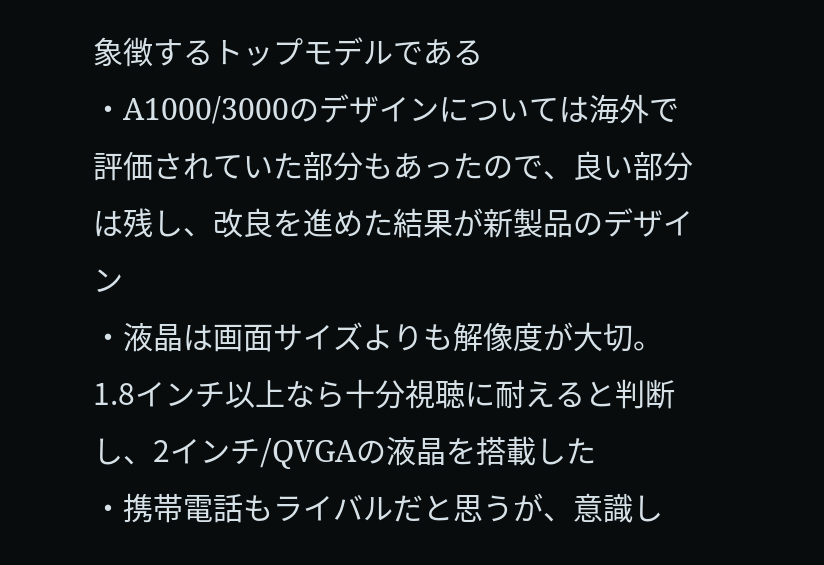象徴するトップモデルである
・A1000/3000のデザインについては海外で評価されていた部分もあったので、良い部分は残し、改良を進めた結果が新製品のデザイン
・液晶は画面サイズよりも解像度が大切。1.8インチ以上なら十分視聴に耐えると判断し、2インチ/QVGAの液晶を搭載した
・携帯電話もライバルだと思うが、意識し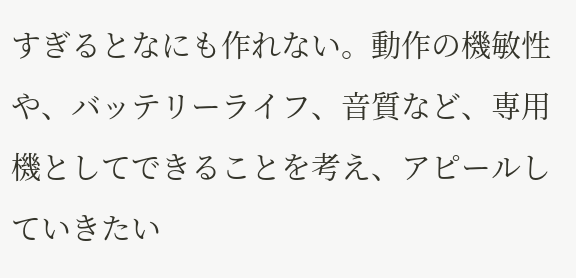すぎるとなにも作れない。動作の機敏性や、バッテリーライフ、音質など、専用機としてできることを考え、アピールしていきたい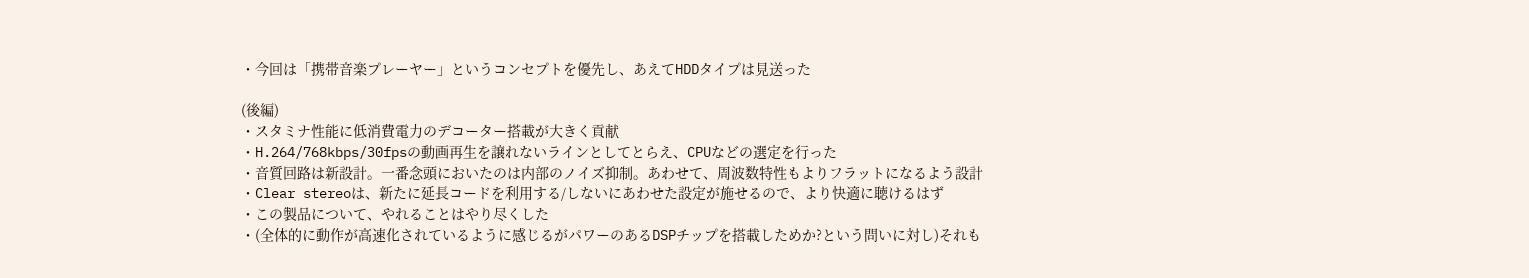・今回は「携帯音楽プレーヤー」というコンセプトを優先し、あえてHDDタイプは見送った

(後編)
・スタミナ性能に低消費電力のデコーター搭載が大きく貢献
・H.264/768kbps/30fpsの動画再生を譲れないラインとしてとらえ、CPUなどの選定を行った
・音質回路は新設計。一番念頭においたのは内部のノイズ抑制。あわせて、周波数特性もよりフラットになるよう設計
・Clear stereoは、新たに延長コードを利用する/しないにあわせた設定が施せるので、より快適に聴けるはず
・この製品について、やれることはやり尽くした
・(全体的に動作が高速化されているように感じるがパワーのあるDSPチップを搭載しためか?という問いに対し)それも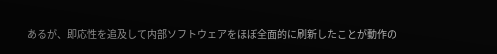あるが、即応性を追及して内部ソフトウェアをほぼ全面的に刷新したことが動作の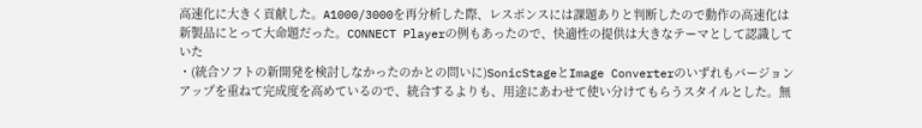高速化に大きく貢献した。A1000/3000を再分析した際、レスポンスには課題ありと判断したので動作の高速化は新製品にとって大命題だった。CONNECT Playerの例もあったので、快適性の提供は大きなテーマとして認識していた
・(統合ソフトの新開発を検討しなかったのかとの問いに)SonicStageとImage Converterのいずれもバージョンアップを重ねて完成度を高めているので、統合するよりも、用途にあわせて使い分けてもらうスタイルとした。無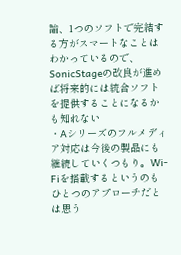論、1つのソフトで完結する方がスマートなことはわかっているので、SonicStageの改良が進めば将来的には統合ソフトを提供することになるかも知れない
・Aシリーズのフルメディア対応は今後の製品にも継続していくつもり。Wi-Fiを搭載するというのもひとつのアプローチだとは思う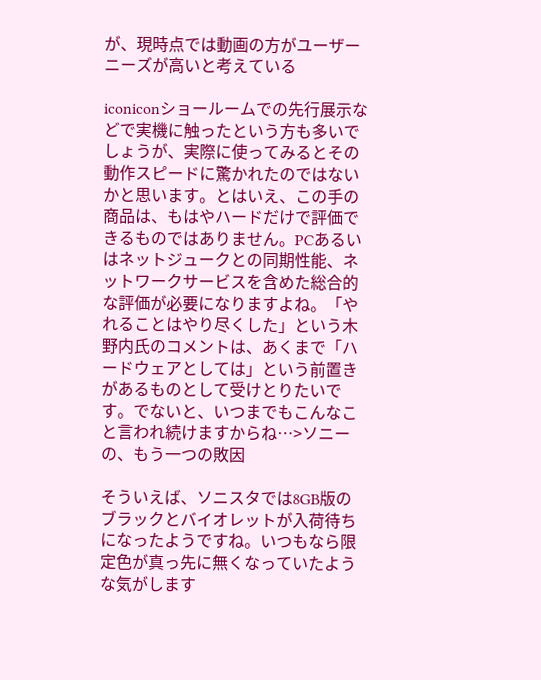が、現時点では動画の方がユーザーニーズが高いと考えている

iconiconショールームでの先行展示などで実機に触ったという方も多いでしょうが、実際に使ってみるとその動作スピードに驚かれたのではないかと思います。とはいえ、この手の商品は、もはやハードだけで評価できるものではありません。PCあるいはネットジュークとの同期性能、ネットワークサービスを含めた総合的な評価が必要になりますよね。「やれることはやり尽くした」という木野内氏のコメントは、あくまで「ハードウェアとしては」という前置きがあるものとして受けとりたいです。でないと、いつまでもこんなこと言われ続けますからね…>ソニーの、もう一つの敗因

そういえば、ソニスタでは8GB版のブラックとバイオレットが入荷待ちになったようですね。いつもなら限定色が真っ先に無くなっていたような気がします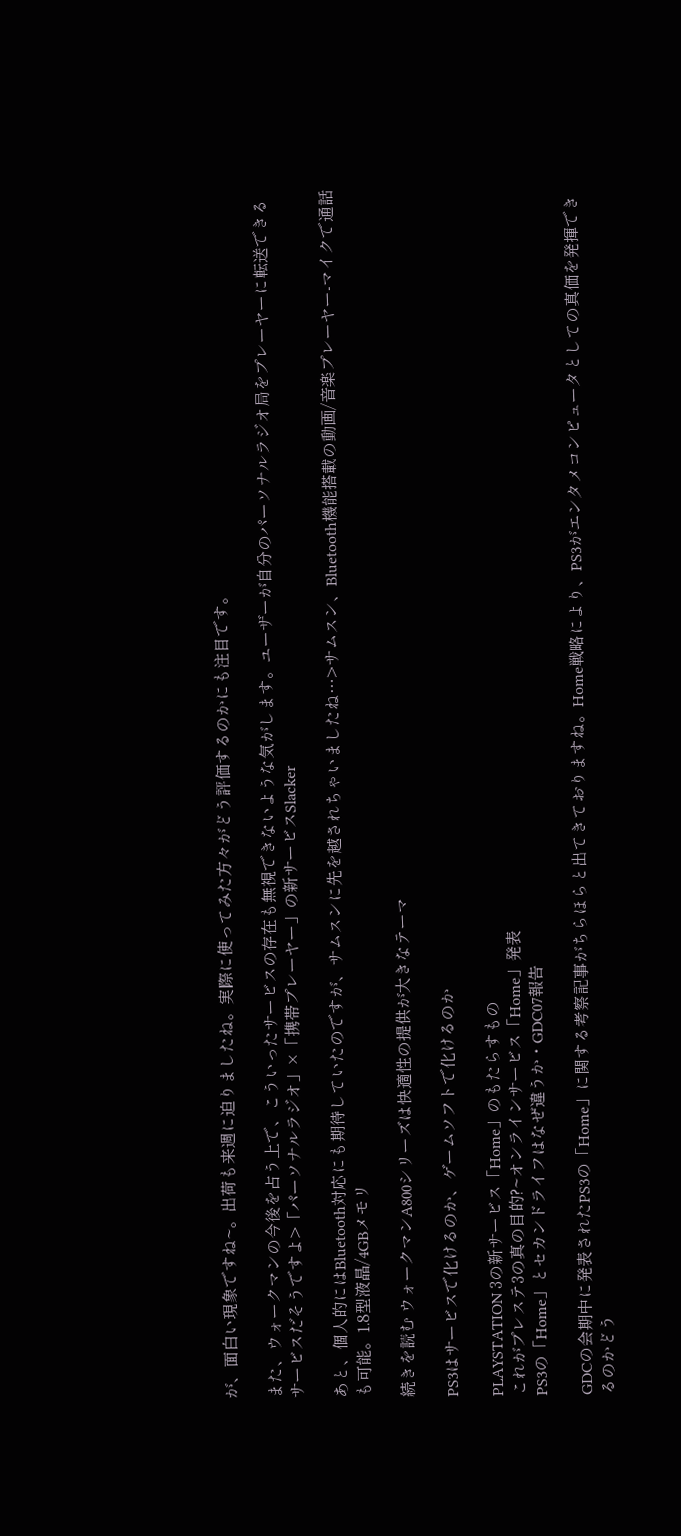が、面白い現象ですね~。出荷も来週に迫りましたね。実際に使ってみた方々がどう評価するのかにも注目です。

また、ウォークマンの今後を占う上で、こういったサービスの存在も無視できないような気がします。ユーザーが自分のパーソナルラジオ局をプレーヤーに転送できるサービスだそうですよ>「パーソナルラジオ」×「携帯プレーヤー」の新サービスSlacker

あと、個人的にはBluetooth対応にも期待していたのですが、サムスンに先を越されちゃいましたね…>サムスン、Bluetooth機能搭載の動画/音楽プレーヤー-マイクで通話も可能。1.8型液晶/4GBメモリ

続きを読む ウォークマンA800シリーズは快適性の提供が大きなテーマ

PS3はサービスで化けるのか、ゲームソフトで化けるのか

PLAYSTATION 3の新サービス「Home」のもたらすもの
これがプレステ3の真の目的?~オンラインサービス「Home」発表
PS3の「Home」とセカンドライフはなぜ違うか・GDC07報告

GDCの会期中に発表されたPS3の「Home」に関する考察記事がちらほらと出てきておりますね。Home戦略により、PS3がエンタメコンピュータとしての真価を発揮できるのかどう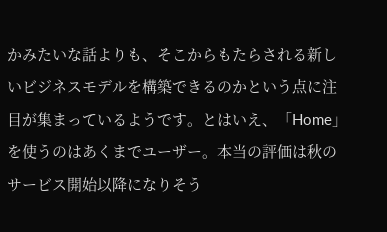かみたいな話よりも、そこからもたらされる新しいビジネスモデルを構築できるのかという点に注目が集まっているようです。とはいえ、「Home」を使うのはあくまでユーザー。本当の評価は秋のサービス開始以降になりそう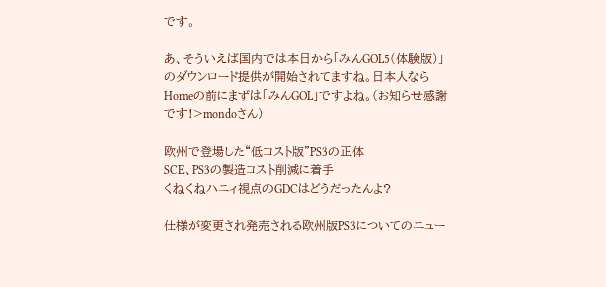です。

あ、そういえば国内では本日から「みんGOL5(体験版)」のダウンロード提供が開始されてますね。日本人ならHomeの前にまずは「みんGOL」ですよね。(お知らせ感謝です!>mondoさん)

欧州で登場した“低コスト版”PS3の正体
SCE、PS3の製造コスト削減に着手
くねくねハニィ視点のGDCはどうだったんよ?

仕様が変更され発売される欧州版PS3についてのニュー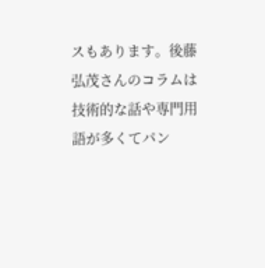スもあります。後藤弘茂さんのコラムは技術的な話や専門用語が多くてパン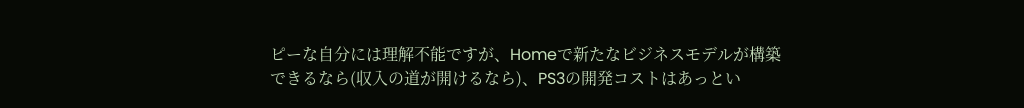ピーな自分には理解不能ですが、Homeで新たなビジネスモデルが構築できるなら(収入の道が開けるなら)、PS3の開発コストはあっとい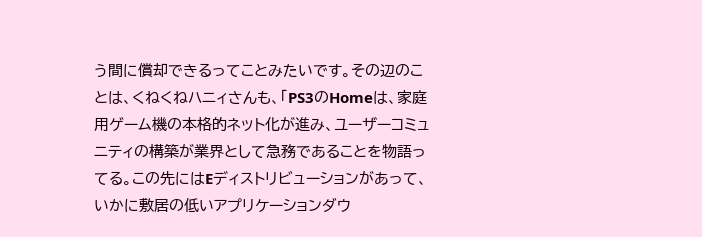う間に償却できるってことみたいです。その辺のことは、くねくねハニィさんも、「PS3のHomeは、家庭用ゲーム機の本格的ネット化が進み、ユーザーコミュニティの構築が業界として急務であることを物語ってる。この先にはEディストリビューションがあって、いかに敷居の低いアプリケーションダウ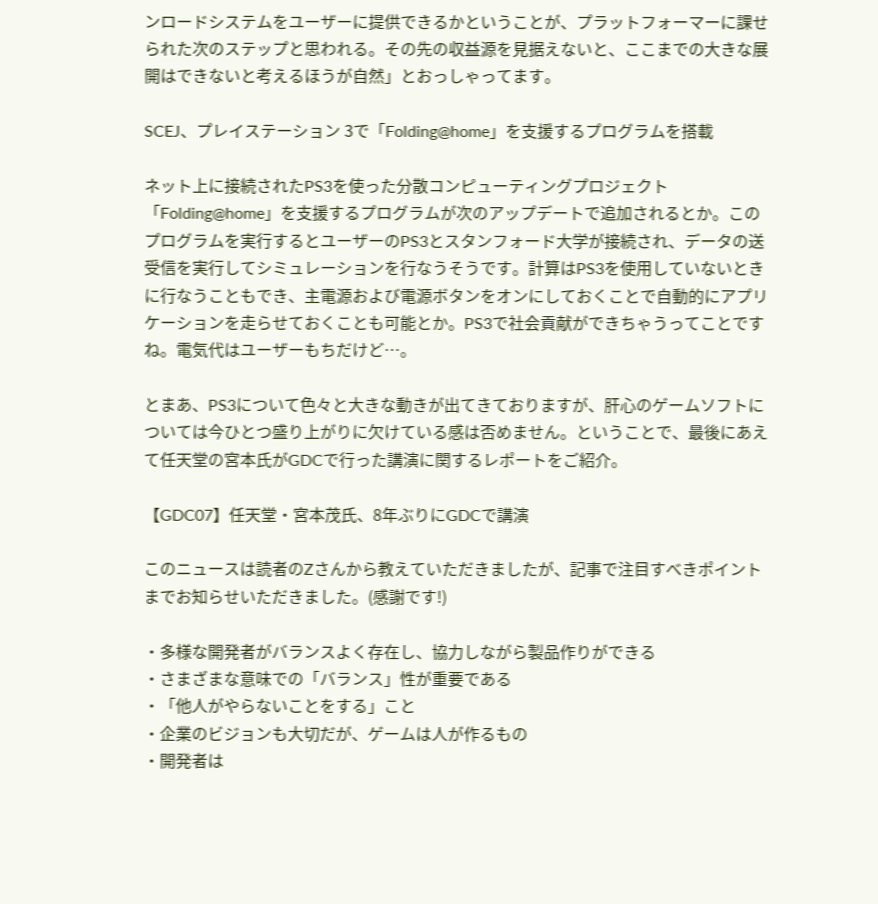ンロードシステムをユーザーに提供できるかということが、プラットフォーマーに課せられた次のステップと思われる。その先の収益源を見据えないと、ここまでの大きな展開はできないと考えるほうが自然」とおっしゃってます。

SCEJ、プレイステーション 3で「Folding@home」を支援するプログラムを搭載

ネット上に接続されたPS3を使った分散コンピューティングプロジェクト「Folding@home」を支援するプログラムが次のアップデートで追加されるとか。このプログラムを実行するとユーザーのPS3とスタンフォード大学が接続され、データの送受信を実行してシミュレーションを行なうそうです。計算はPS3を使用していないときに行なうこともでき、主電源および電源ボタンをオンにしておくことで自動的にアプリケーションを走らせておくことも可能とか。PS3で社会貢献ができちゃうってことですね。電気代はユーザーもちだけど…。

とまあ、PS3について色々と大きな動きが出てきておりますが、肝心のゲームソフトについては今ひとつ盛り上がりに欠けている感は否めません。ということで、最後にあえて任天堂の宮本氏がGDCで行った講演に関するレポートをご紹介。

【GDC07】任天堂・宮本茂氏、8年ぶりにGDCで講演

このニュースは読者のZさんから教えていただきましたが、記事で注目すべきポイントまでお知らせいただきました。(感謝です!)

・多様な開発者がバランスよく存在し、協力しながら製品作りができる
・さまざまな意味での「バランス」性が重要である
・「他人がやらないことをする」こと
・企業のビジョンも大切だが、ゲームは人が作るもの
・開発者は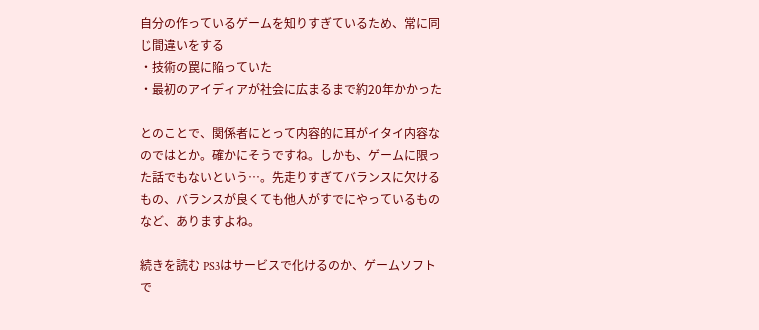自分の作っているゲームを知りすぎているため、常に同じ間違いをする
・技術の罠に陥っていた
・最初のアイディアが社会に広まるまで約20年かかった

とのことで、関係者にとって内容的に耳がイタイ内容なのではとか。確かにそうですね。しかも、ゲームに限った話でもないという…。先走りすぎてバランスに欠けるもの、バランスが良くても他人がすでにやっているものなど、ありますよね。

続きを読む PS3はサービスで化けるのか、ゲームソフトで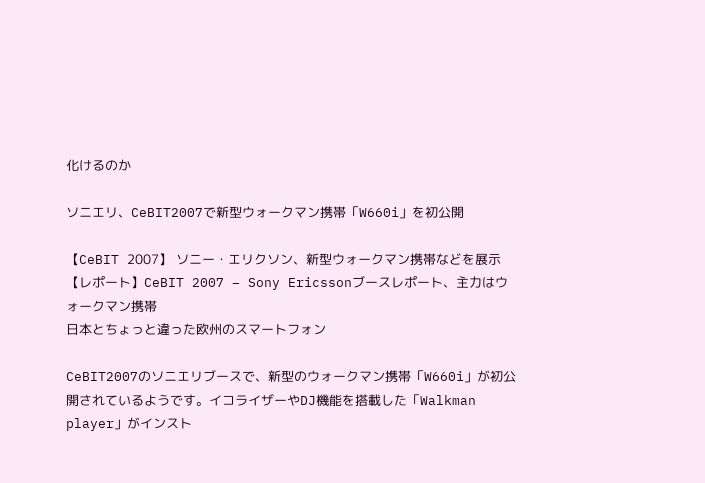化けるのか

ソニエリ、CeBIT2007で新型ウォークマン携帯「W660i」を初公開

【CeBIT 2007】 ソニー・エリクソン、新型ウォークマン携帯などを展示
【レポート】CeBIT 2007 – Sony Ericssonブースレポート、主力はウォークマン携帯
日本とちょっと違った欧州のスマートフォン

CeBIT2007のソニエリブースで、新型のウォークマン携帯「W660i」が初公開されているようです。イコライザーやDJ機能を搭載した「Walkman player」がインスト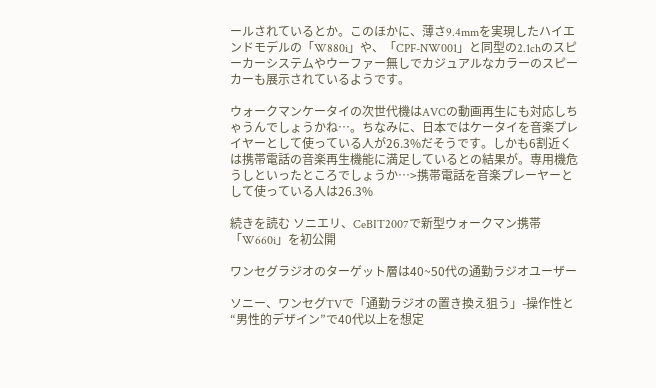ールされているとか。このほかに、薄さ9.4mmを実現したハイエンドモデルの「W880i」や、「CPF-NW001」と同型の2.1chのスピーカーシステムやウーファー無しでカジュアルなカラーのスピーカーも展示されているようです。

ウォークマンケータイの次世代機はAVCの動画再生にも対応しちゃうんでしょうかね…。ちなみに、日本ではケータイを音楽プレイヤーとして使っている人が26.3%だそうです。しかも6割近くは携帯電話の音楽再生機能に満足しているとの結果が。専用機危うしといったところでしょうか…>携帯電話を音楽プレーヤーとして使っている人は26.3%

続きを読む ソニエリ、CeBIT2007で新型ウォークマン携帯「W660i」を初公開

ワンセグラジオのターゲット層は40~50代の通勤ラジオユーザー

ソニー、ワンセグTVで「通勤ラジオの置き換え狙う」-操作性と“男性的デザイン”で40代以上を想定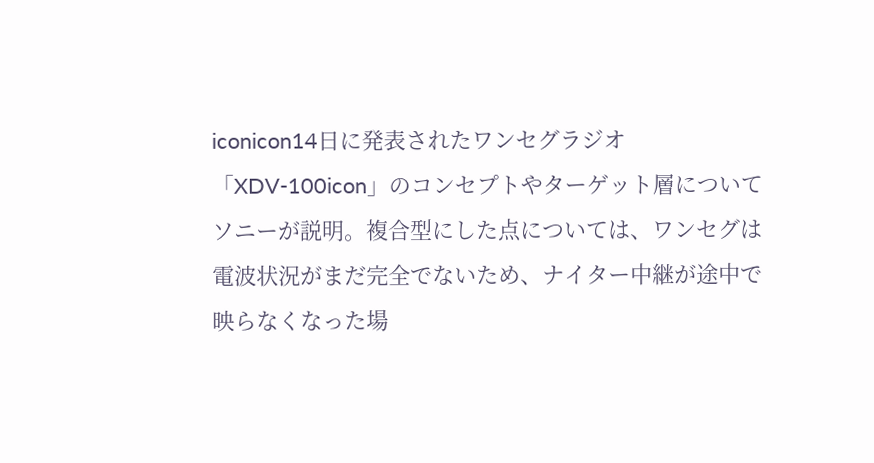iconicon14日に発表されたワンセグラジオ「XDV-100icon」のコンセプトやターゲット層についてソニーが説明。複合型にした点については、ワンセグは電波状況がまだ完全でないため、ナイター中継が途中で映らなくなった場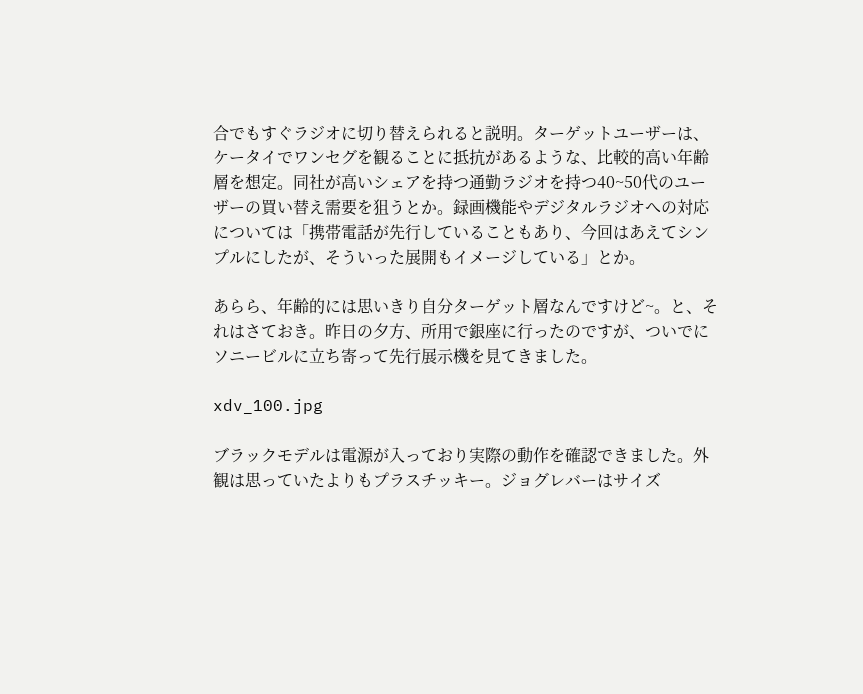合でもすぐラジオに切り替えられると説明。ターゲットユーザーは、ケータイでワンセグを観ることに抵抗があるような、比較的高い年齢層を想定。同社が高いシェアを持つ通勤ラジオを持つ40~50代のユーザーの買い替え需要を狙うとか。録画機能やデジタルラジオへの対応については「携帯電話が先行していることもあり、今回はあえてシンプルにしたが、そういった展開もイメージしている」とか。

あらら、年齢的には思いきり自分ターゲット層なんですけど~。と、それはさておき。昨日の夕方、所用で銀座に行ったのですが、ついでにソニービルに立ち寄って先行展示機を見てきました。

xdv_100.jpg

ブラックモデルは電源が入っており実際の動作を確認できました。外観は思っていたよりもプラスチッキー。ジョグレバーはサイズ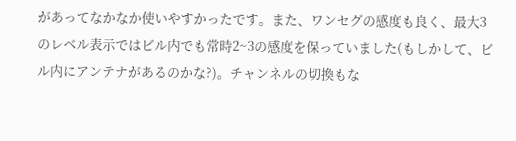があってなかなか使いやすかったです。また、ワンセグの感度も良く、最大3のレベル表示ではビル内でも常時2~3の感度を保っていました(もしかして、ビル内にアンテナがあるのかな?)。チャンネルの切換もな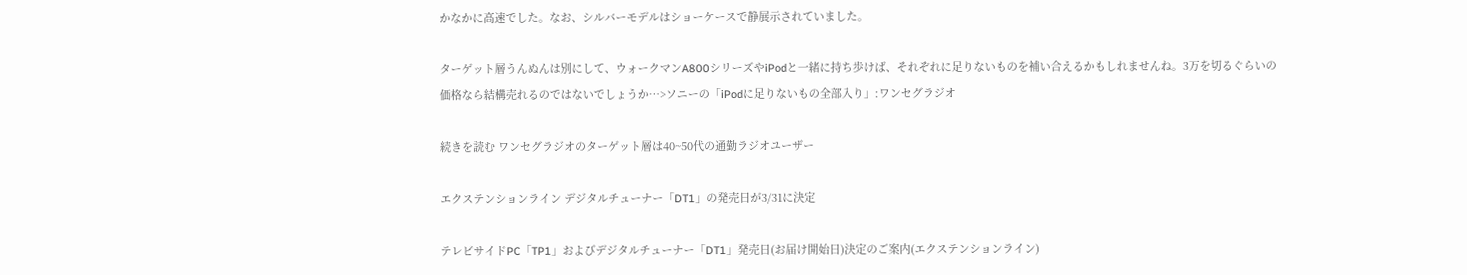かなかに高速でした。なお、シルバーモデルはショーケースで静展示されていました。

ターゲット層うんぬんは別にして、ウォークマンA800シリーズやiPodと一緒に持ち歩けば、それぞれに足りないものを補い合えるかもしれませんね。3万を切るぐらいの価格なら結構売れるのではないでしょうか…>ソニーの「iPodに足りないもの全部入り」:ワンセグラジオ

続きを読む ワンセグラジオのターゲット層は40~50代の通勤ラジオユーザー

エクステンションライン デジタルチューナー「DT1」の発売日が3/31に決定

テレビサイドPC「TP1」およびデジタルチューナー「DT1」発売日(お届け開始日)決定のご案内(エクステンションライン)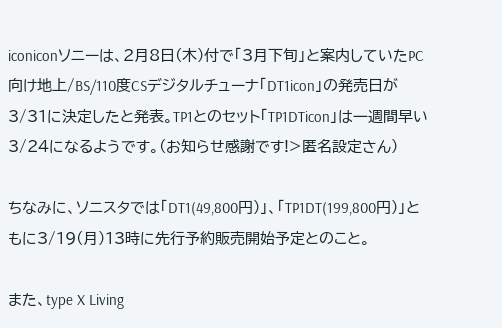iconiconソニーは、2月8日(木)付で「3月下旬」と案内していたPC向け地上/BS/110度CSデジタルチューナ「DT1icon」の発売日が3/31に決定したと発表。TP1とのセット「TP1DTicon」は一週間早い3/24になるようです。(お知らせ感謝です!>匿名設定さん)

ちなみに、ソニスタでは「DT1(49,800円)」、「TP1DT(199,800円)」ともに3/19(月)13時に先行予約販売開始予定とのこと。

また、type X Living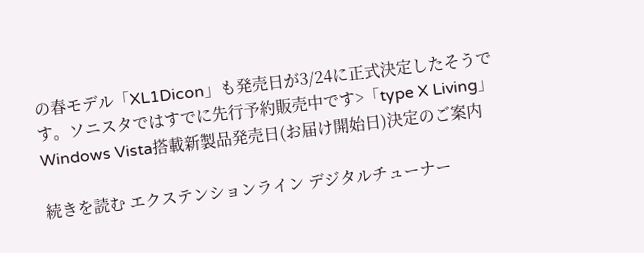の春モデル「XL1Dicon」も発売日が3/24に正式決定したそうです。ソニスタではすでに先行予約販売中です>「type X Living」Windows Vista搭載新製品発売日(お届け開始日)決定のご案内

続きを読む エクステンションライン デジタルチューナー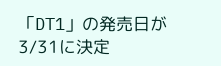「DT1」の発売日が3/31に決定